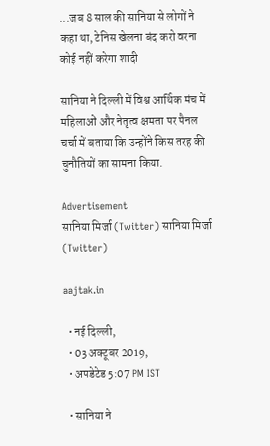...जब 8 साल की सानिया से लोगों ने कहा था, टेनिस खेलना बंद करो वरना कोई नहीं करेगा शादी

सानिया ने दिल्ली में विश्व आर्थिक मंच में महिलाओं और नेतृत्व क्षमता पर पैनल चर्चा में बताया कि उन्होंने किस तरह की चुनौतियों का सामना किया.

Advertisement
सानिया मिर्जा (Twitter) सानिया मिर्जा (Twitter)

aajtak.in

  • नई दिल्ली,
  • 03 अक्टूबर 2019,
  • अपडेटेड 5:07 PM IST

  • सानिया ने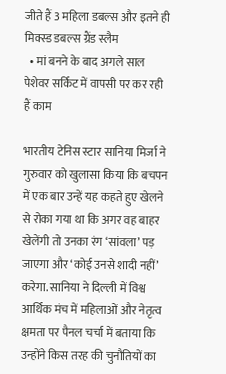जीते हैं 3 महिला डबल्स और इतने ही मिक्स्ड डबल्स ग्रैंड स्लैम
  • मां बनने के बाद अगले साल पेशेवर सर्किट में वापसी पर कर रही हैं काम

भारतीय टेनिस स्टार सानिया मिर्जा ने गुरुवार को खुलासा किया कि बचपन में एक बार उन्हें यह कहते हुए खेलने से रोका गया था कि अगर वह बाहर खेलेंगी तो उनका रंग ‘सांवला’ पड़ जाएगा और ‘कोई उनसे शादी नहीं’ करेगा. सानिया ने दिल्ली में विश्व आर्थिक मंच में महिलाओं और नेतृत्व क्षमता पर पैनल चर्चा में बताया कि उन्होंने किस तरह की चुनौतियों का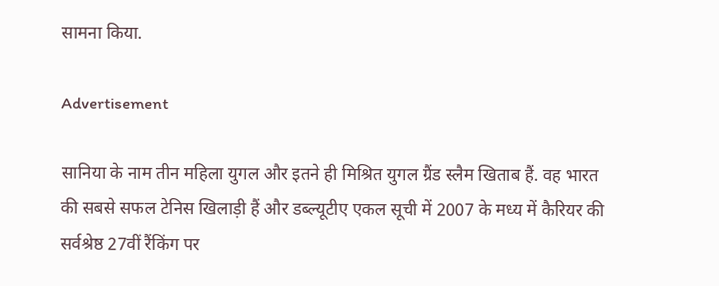सामना किया.

Advertisement

सानिया के नाम तीन महिला युगल और इतने ही मिश्रित युगल ग्रैंड स्लैम खिताब हैं. वह भारत की सबसे सफल टेनिस खिलाड़ी हैं और डब्ल्यूटीए एकल सूची में 2007 के मध्य में कैरियर की सर्वश्रेष्ठ 27वीं रैंकिंग पर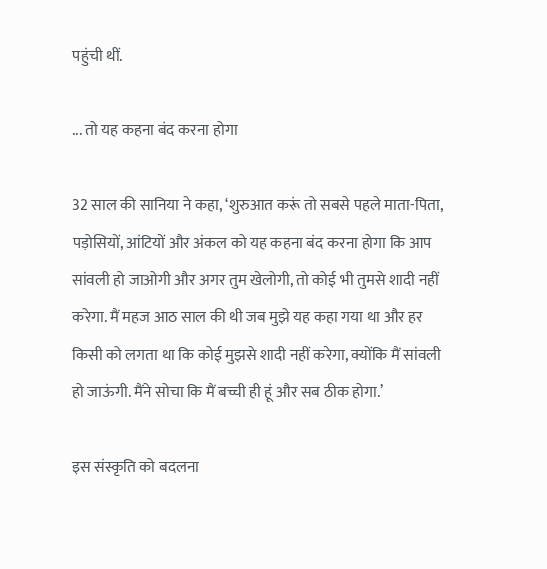पहुंची थीं.

... तो यह कहना बंद करना होगा

32 साल की सानिया ने कहा, ‘शुरुआत करूं तो सबसे पहले माता-पिता, पड़ोसियों, आंटियों और अंकल को यह कहना बंद करना होगा कि आप सांवली हो जाओगी और अगर तुम खेलोगी, तो कोई भी तुमसे शादी नहीं करेगा. मैं महज आठ साल की थी जब मुझे यह कहा गया था और हर किसी को लगता था कि कोई मुझसे शादी नहीं करेगा, क्योंकि मैं सांवली हो जाऊंगी. मैंने सोचा कि मैं बच्ची ही हूं और सब ठीक होगा.’

इस संस्कृति को बदलना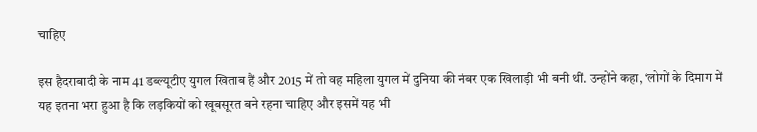चाहिए

इस हैदराबादी के नाम 41 डब्ल्यूटीए युगल खिताब हैं और 2015 में तो वह महिला युगल में दुनिया की नंबर एक खिलाड़ी भी बनी थीं. उन्होंने कहा, ‘लोगों के दिमाग में यह इतना भरा हुआ है कि लड़कियों को खूबसूरत बने रहना चाहिए और इसमें यह भी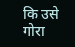कि उसे गोरा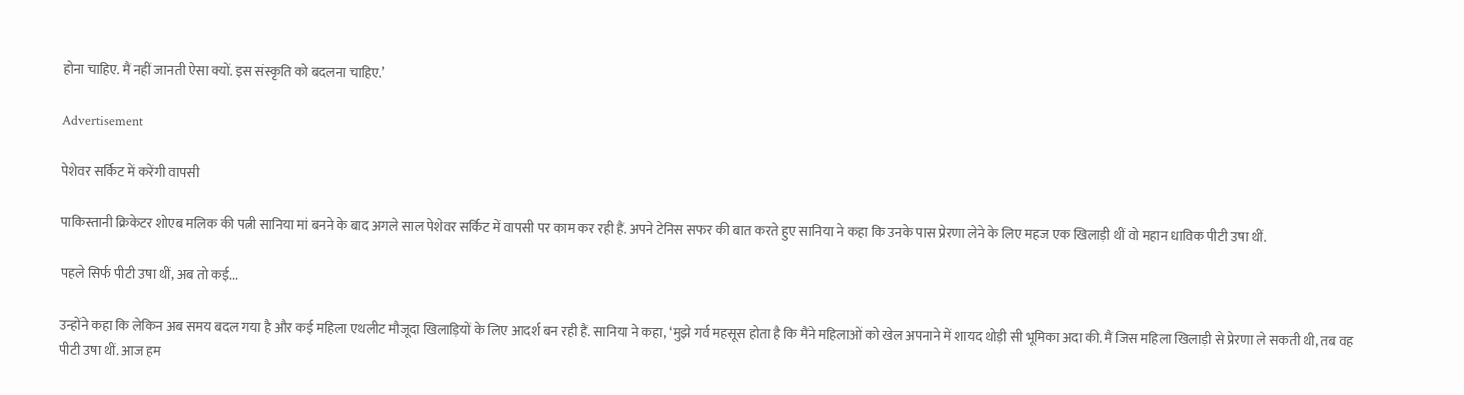होना चाहिए. मैं नहीं जानती ऐसा क्यों. इस संस्कृति को बदलना चाहिए.’

Advertisement

पेशेवर सर्किट में करेंगी वापसी

पाकिस्तानी क्रिकेटर शोएब मलिक की पत्नी सानिया मां बनने के बाद अगले साल पेशेवर सर्किट में वापसी पर काम कर रही हैं. अपने टेनिस सफर की बात करते हुए सानिया ने कहा कि उनके पास प्रेरणा लेने के लिए महज एक खिलाड़ी थीं वो महान धाविक पीटी उषा थीं.

पहले सिर्फ पीटी उषा थीं, अब तो कई...

उन्होंने कहा कि लेकिन अब समय बदल गया है और कई महिला एथलीट मौजूदा खिलाड़ियों के लिए आदर्श बन रही हैं. सानिया ने कहा, ‘मुझे गर्व महसूस होता है कि मैंने महिलाओं को खेल अपनाने में शायद थोड़ी सी भूमिका अदा की. मैं जिस महिला खिलाड़ी से प्रेरणा ले सकती थी, तब वह पीटी उषा थीं. आज हम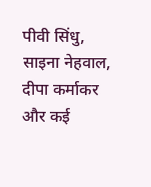पीवी सिंधु, साइना नेहवाल, दीपा कर्माकर और कई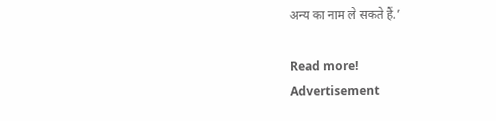अन्य का नाम ले सकते हैं.’

Read more!
Advertisement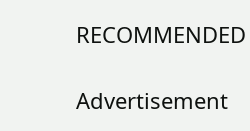RECOMMENDED

Advertisement